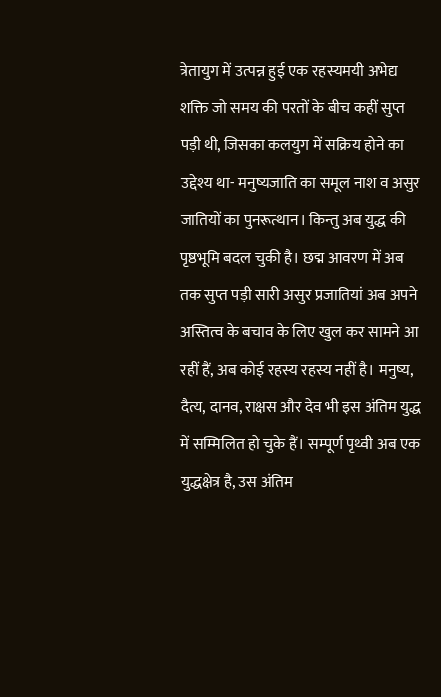त्रेतायुग में उत्पन्न हुई एक रहस्यमयी अभेद्य शक्ति जो समय की परतों के बीच कहीं सुप्त पड़ी थी, जिसका कलयुग में सक्रिय होने का उद्देश्य था- मनुष्यजाति का समूल नाश व असुर जातियों का पुनरूत्थान। किन्तु अब युद्ध की पृष्ठभूमि बदल चुकी है। छद्म आवरण में अब तक सुप्त पड़ी सारी असुर प्रजातियां अब अपने अस्तित्व के बचाव के लिए खुल कर सामने आ रहीं हैं, अब कोई रहस्य रहस्य नहीं है। मनुष्य, दैत्य, दानव, राक्षस और देव भी इस अंतिम युद्ध में सम्मिलित हो चुके हैं। सम्पूर्ण पृथ्वी अब एक युद्धक्षेत्र है, उस अंतिम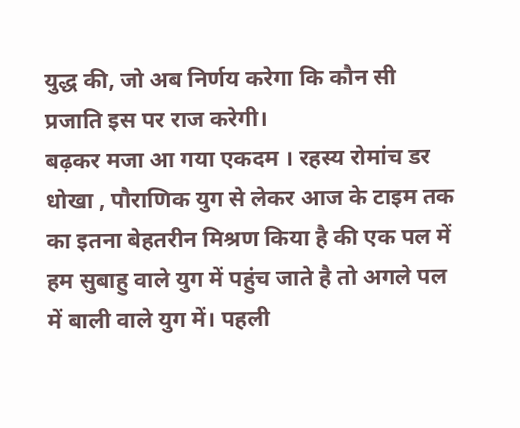युद्ध की, जो अब निर्णय करेगा कि कौन सी प्रजाति इस पर राज करेगी।
बढ़कर मजा आ गया एकदम । रहस्य रोमांच डर धोखा , पौराणिक युग से लेकर आज के टाइम तक का इतना बेहतरीन मिश्रण किया है की एक पल में हम सुबाहु वाले युग में पहुंच जाते है तो अगले पल में बाली वाले युग में। पहली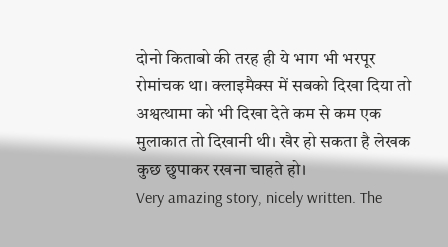दोनो किताबो की तरह ही ये भाग भी भरपूर रोमांचक था। क्लाइमैक्स में सबको दिखा दिया तो अश्वत्थामा को भी दिखा देते कम से कम एक मुलाकात तो दिखानी थी। खैर हो सकता है लेखक कुछ छुपाकर रखना चाहते हो।
Very amazing story, nicely written. The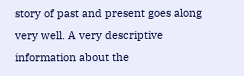story of past and present goes along very well. A very descriptive information about the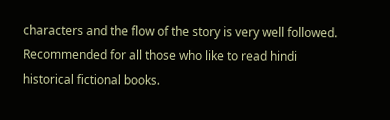characters and the flow of the story is very well followed. Recommended for all those who like to read hindi historical fictional books.